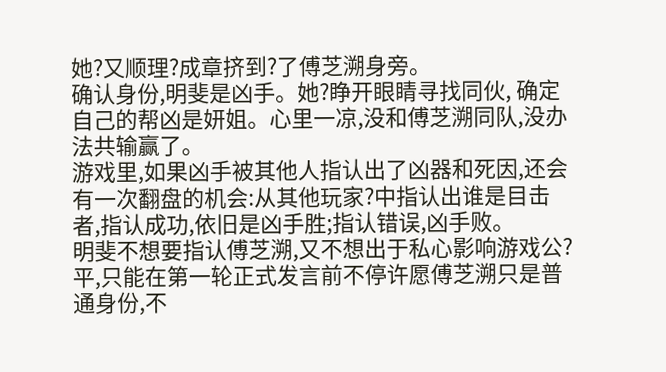她?又顺理?成章挤到?了傅芝溯身旁。
确认身份,明斐是凶手。她?睁开眼睛寻找同伙, 确定自己的帮凶是妍姐。心里一凉,没和傅芝溯同队,没办法共输赢了。
游戏里,如果凶手被其他人指认出了凶器和死因,还会有一次翻盘的机会:从其他玩家?中指认出谁是目击者,指认成功,依旧是凶手胜;指认错误,凶手败。
明斐不想要指认傅芝溯,又不想出于私心影响游戏公?平,只能在第一轮正式发言前不停许愿傅芝溯只是普通身份,不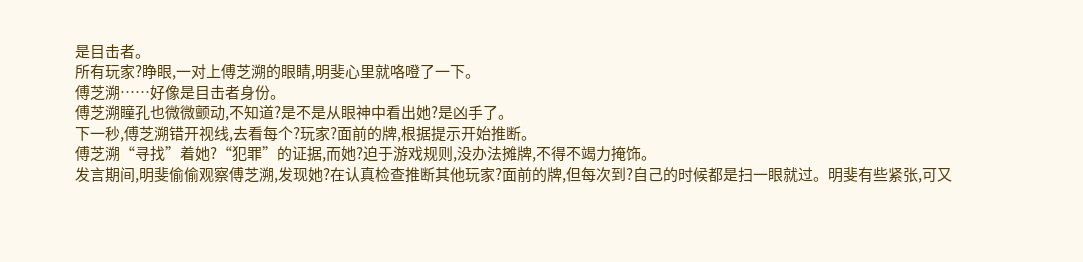是目击者。
所有玩家?睁眼,一对上傅芝溯的眼睛,明斐心里就咯噔了一下。
傅芝溯……好像是目击者身份。
傅芝溯瞳孔也微微颤动,不知道?是不是从眼神中看出她?是凶手了。
下一秒,傅芝溯错开视线,去看每个?玩家?面前的牌,根据提示开始推断。
傅芝溯“寻找”着她?“犯罪”的证据,而她?迫于游戏规则,没办法摊牌,不得不竭力掩饰。
发言期间,明斐偷偷观察傅芝溯,发现她?在认真检查推断其他玩家?面前的牌,但每次到?自己的时候都是扫一眼就过。明斐有些紧张,可又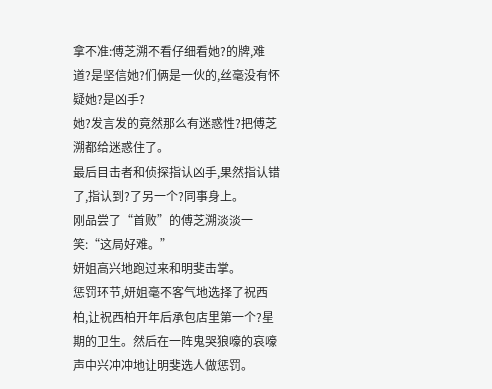拿不准:傅芝溯不看仔细看她?的牌,难道?是坚信她?们俩是一伙的,丝毫没有怀疑她?是凶手?
她?发言发的竟然那么有迷惑性?把傅芝溯都给迷惑住了。
最后目击者和侦探指认凶手,果然指认错了,指认到?了另一个?同事身上。
刚品尝了“首败”的傅芝溯淡淡一笑:“这局好难。”
妍姐高兴地跑过来和明斐击掌。
惩罚环节,妍姐毫不客气地选择了祝西柏,让祝西柏开年后承包店里第一个?星期的卫生。然后在一阵鬼哭狼嚎的哀嚎声中兴冲冲地让明斐选人做惩罚。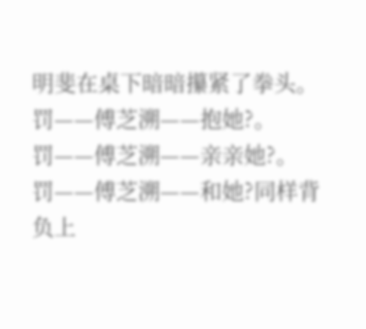明斐在桌下暗暗攥紧了拳头。
罚——傅芝溯——抱她?。
罚——傅芝溯——亲亲她?。
罚——傅芝溯——和她?同样背负上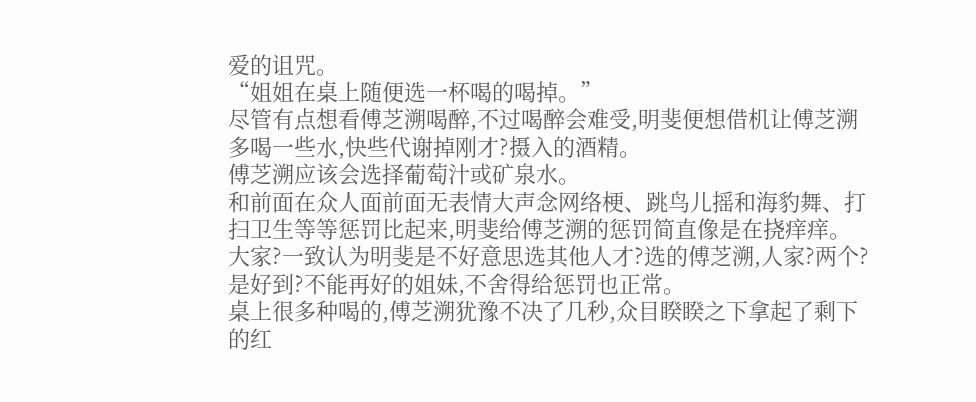爱的诅咒。
“姐姐在桌上随便选一杯喝的喝掉。”
尽管有点想看傅芝溯喝醉,不过喝醉会难受,明斐便想借机让傅芝溯多喝一些水,快些代谢掉刚才?摄入的酒精。
傅芝溯应该会选择葡萄汁或矿泉水。
和前面在众人面前面无表情大声念网络梗、跳鸟儿摇和海豹舞、打扫卫生等等惩罚比起来,明斐给傅芝溯的惩罚简直像是在挠痒痒。
大家?一致认为明斐是不好意思选其他人才?选的傅芝溯,人家?两个?是好到?不能再好的姐妹,不舍得给惩罚也正常。
桌上很多种喝的,傅芝溯犹豫不决了几秒,众目睽睽之下拿起了剩下的红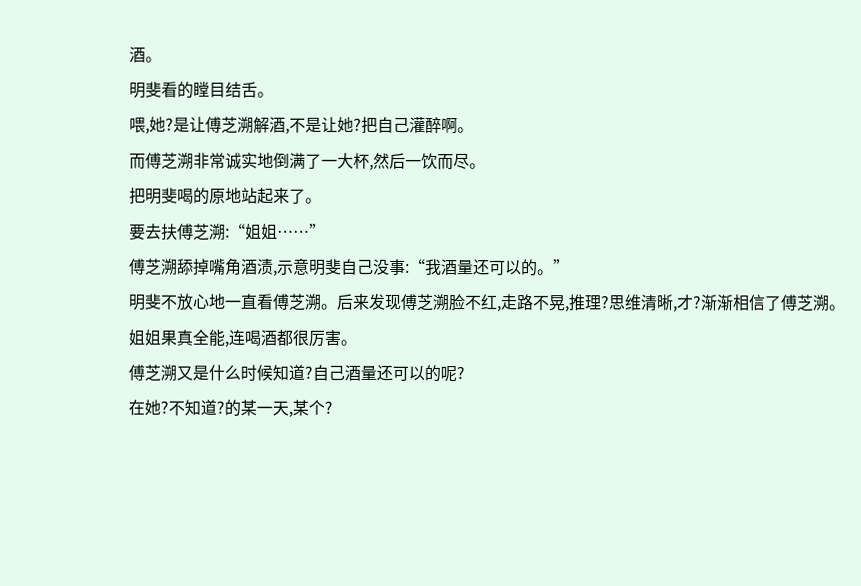酒。
明斐看的瞠目结舌。
喂,她?是让傅芝溯解酒,不是让她?把自己灌醉啊。
而傅芝溯非常诚实地倒满了一大杯,然后一饮而尽。
把明斐喝的原地站起来了。
要去扶傅芝溯:“姐姐……”
傅芝溯舔掉嘴角酒渍,示意明斐自己没事:“我酒量还可以的。”
明斐不放心地一直看傅芝溯。后来发现傅芝溯脸不红,走路不晃,推理?思维清晰,才?渐渐相信了傅芝溯。
姐姐果真全能,连喝酒都很厉害。
傅芝溯又是什么时候知道?自己酒量还可以的呢?
在她?不知道?的某一天,某个?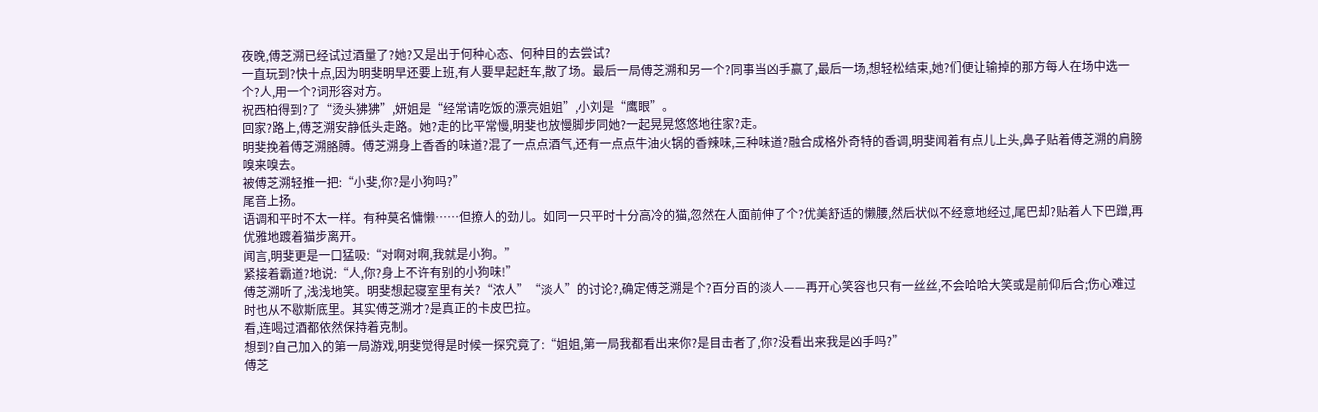夜晚,傅芝溯已经试过酒量了?她?又是出于何种心态、何种目的去尝试?
一直玩到?快十点,因为明斐明早还要上班,有人要早起赶车,散了场。最后一局傅芝溯和另一个?同事当凶手赢了,最后一场,想轻松结束,她?们便让输掉的那方每人在场中选一个?人,用一个?词形容对方。
祝西柏得到?了“烫头狒狒”,妍姐是“经常请吃饭的漂亮姐姐”,小刘是“鹰眼”。
回家?路上,傅芝溯安静低头走路。她?走的比平常慢,明斐也放慢脚步同她?一起晃晃悠悠地往家?走。
明斐挽着傅芝溯胳膊。傅芝溯身上香香的味道?混了一点点酒气,还有一点点牛油火锅的香辣味,三种味道?融合成格外奇特的香调,明斐闻着有点儿上头,鼻子贴着傅芝溯的肩膀嗅来嗅去。
被傅芝溯轻推一把:“小斐,你?是小狗吗?”
尾音上扬。
语调和平时不太一样。有种莫名慵懒……但撩人的劲儿。如同一只平时十分高冷的猫,忽然在人面前伸了个?优美舒适的懒腰,然后状似不经意地经过,尾巴却?贴着人下巴蹭,再优雅地踱着猫步离开。
闻言,明斐更是一口猛吸:“对啊对啊,我就是小狗。”
紧接着霸道?地说:“人,你?身上不许有别的小狗味!”
傅芝溯听了,浅浅地笑。明斐想起寝室里有关?“浓人”“淡人”的讨论?,确定傅芝溯是个?百分百的淡人——再开心笑容也只有一丝丝,不会哈哈大笑或是前仰后合;伤心难过时也从不歇斯底里。其实傅芝溯才?是真正的卡皮巴拉。
看,连喝过酒都依然保持着克制。
想到?自己加入的第一局游戏,明斐觉得是时候一探究竟了:“姐姐,第一局我都看出来你?是目击者了,你?没看出来我是凶手吗?”
傅芝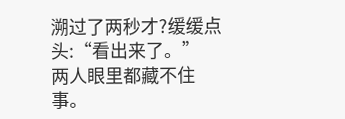溯过了两秒才?缓缓点头:“看出来了。”
两人眼里都藏不住事。